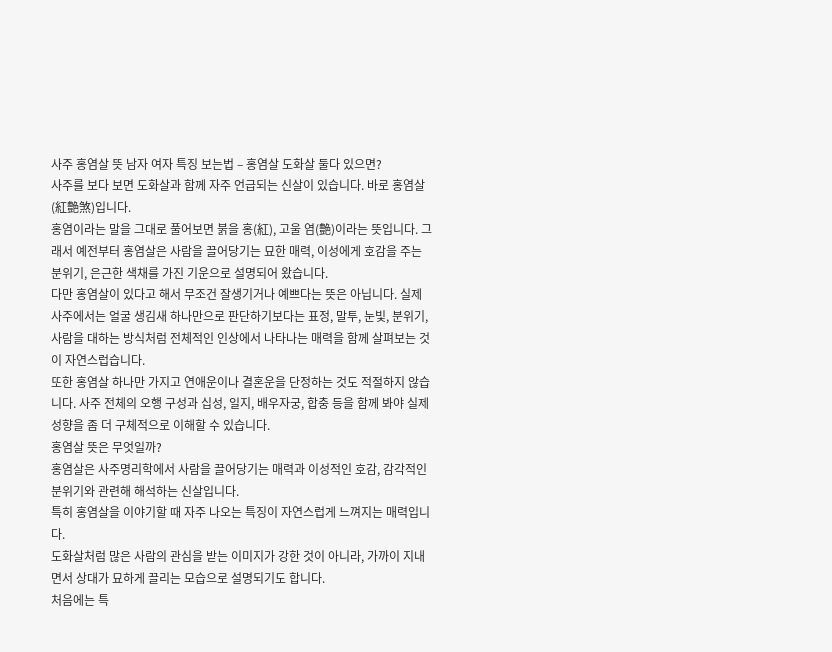사주 홍염살 뜻 남자 여자 특징 보는법 – 홍염살 도화살 둘다 있으면?
사주를 보다 보면 도화살과 함께 자주 언급되는 신살이 있습니다. 바로 홍염살(紅艶煞)입니다.
홍염이라는 말을 그대로 풀어보면 붉을 홍(紅), 고울 염(艶)이라는 뜻입니다. 그래서 예전부터 홍염살은 사람을 끌어당기는 묘한 매력, 이성에게 호감을 주는 분위기, 은근한 색채를 가진 기운으로 설명되어 왔습니다.
다만 홍염살이 있다고 해서 무조건 잘생기거나 예쁘다는 뜻은 아닙니다. 실제 사주에서는 얼굴 생김새 하나만으로 판단하기보다는 표정, 말투, 눈빛, 분위기, 사람을 대하는 방식처럼 전체적인 인상에서 나타나는 매력을 함께 살펴보는 것이 자연스럽습니다.
또한 홍염살 하나만 가지고 연애운이나 결혼운을 단정하는 것도 적절하지 않습니다. 사주 전체의 오행 구성과 십성, 일지, 배우자궁, 합충 등을 함께 봐야 실제 성향을 좀 더 구체적으로 이해할 수 있습니다.
홍염살 뜻은 무엇일까?
홍염살은 사주명리학에서 사람을 끌어당기는 매력과 이성적인 호감, 감각적인 분위기와 관련해 해석하는 신살입니다.
특히 홍염살을 이야기할 때 자주 나오는 특징이 자연스럽게 느껴지는 매력입니다.
도화살처럼 많은 사람의 관심을 받는 이미지가 강한 것이 아니라, 가까이 지내면서 상대가 묘하게 끌리는 모습으로 설명되기도 합니다.
처음에는 특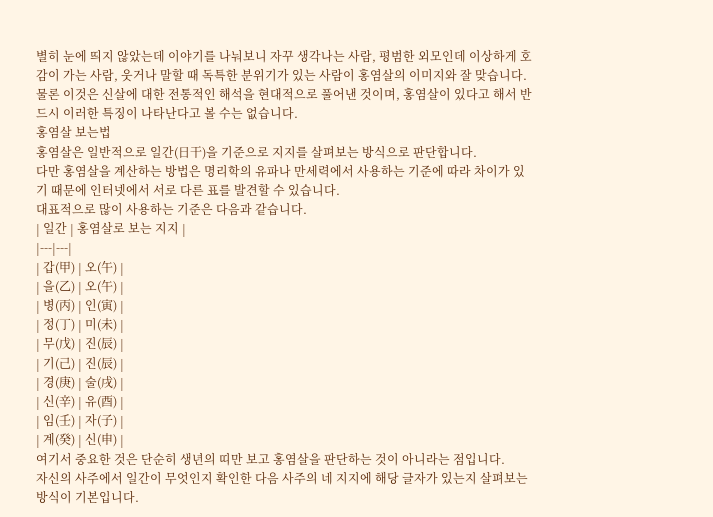별히 눈에 띄지 않았는데 이야기를 나눠보니 자꾸 생각나는 사람, 평범한 외모인데 이상하게 호감이 가는 사람, 웃거나 말할 때 독특한 분위기가 있는 사람이 홍염살의 이미지와 잘 맞습니다.
물론 이것은 신살에 대한 전통적인 해석을 현대적으로 풀어낸 것이며, 홍염살이 있다고 해서 반드시 이러한 특징이 나타난다고 볼 수는 없습니다.
홍염살 보는법
홍염살은 일반적으로 일간(日干)을 기준으로 지지를 살펴보는 방식으로 판단합니다.
다만 홍염살을 계산하는 방법은 명리학의 유파나 만세력에서 사용하는 기준에 따라 차이가 있기 때문에 인터넷에서 서로 다른 표를 발견할 수 있습니다.
대표적으로 많이 사용하는 기준은 다음과 같습니다.
| 일간 | 홍염살로 보는 지지 |
|---|---|
| 갑(甲) | 오(午) |
| 을(乙) | 오(午) |
| 병(丙) | 인(寅) |
| 정(丁) | 미(未) |
| 무(戊) | 진(辰) |
| 기(己) | 진(辰) |
| 경(庚) | 술(戌) |
| 신(辛) | 유(酉) |
| 임(壬) | 자(子) |
| 계(癸) | 신(申) |
여기서 중요한 것은 단순히 생년의 띠만 보고 홍염살을 판단하는 것이 아니라는 점입니다.
자신의 사주에서 일간이 무엇인지 확인한 다음 사주의 네 지지에 해당 글자가 있는지 살펴보는 방식이 기본입니다.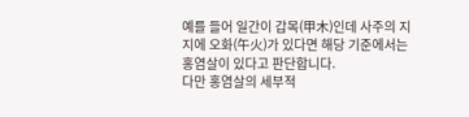예를 들어 일간이 갑목(甲木)인데 사주의 지지에 오화(午火)가 있다면 해당 기준에서는 홍염살이 있다고 판단합니다.
다만 홍염살의 세부적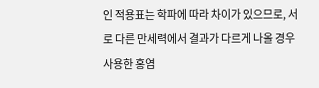인 적용표는 학파에 따라 차이가 있으므로, 서로 다른 만세력에서 결과가 다르게 나올 경우 사용한 홍염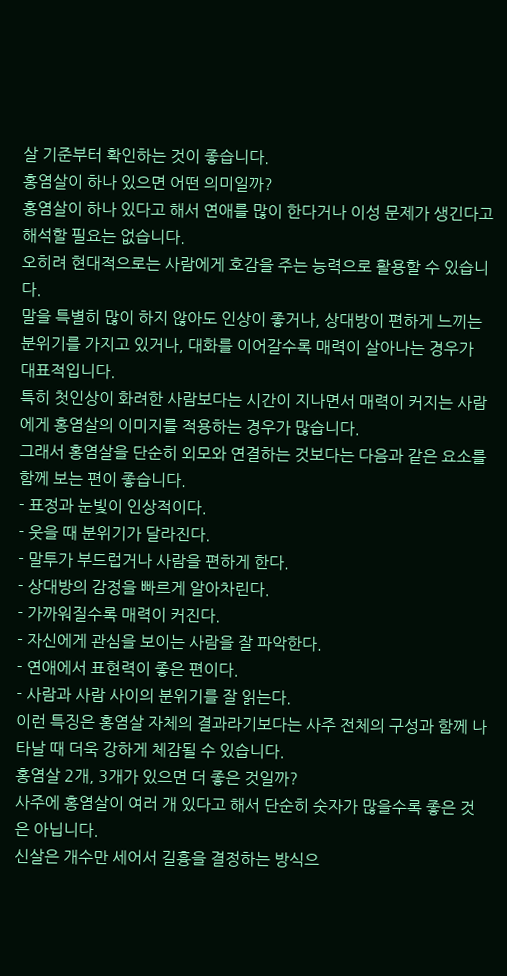살 기준부터 확인하는 것이 좋습니다.
홍염살이 하나 있으면 어떤 의미일까?
홍염살이 하나 있다고 해서 연애를 많이 한다거나 이성 문제가 생긴다고 해석할 필요는 없습니다.
오히려 현대적으로는 사람에게 호감을 주는 능력으로 활용할 수 있습니다.
말을 특별히 많이 하지 않아도 인상이 좋거나, 상대방이 편하게 느끼는 분위기를 가지고 있거나, 대화를 이어갈수록 매력이 살아나는 경우가 대표적입니다.
특히 첫인상이 화려한 사람보다는 시간이 지나면서 매력이 커지는 사람에게 홍염살의 이미지를 적용하는 경우가 많습니다.
그래서 홍염살을 단순히 외모와 연결하는 것보다는 다음과 같은 요소를 함께 보는 편이 좋습니다.
- 표정과 눈빛이 인상적이다.
- 웃을 때 분위기가 달라진다.
- 말투가 부드럽거나 사람을 편하게 한다.
- 상대방의 감정을 빠르게 알아차린다.
- 가까워질수록 매력이 커진다.
- 자신에게 관심을 보이는 사람을 잘 파악한다.
- 연애에서 표현력이 좋은 편이다.
- 사람과 사람 사이의 분위기를 잘 읽는다.
이런 특징은 홍염살 자체의 결과라기보다는 사주 전체의 구성과 함께 나타날 때 더욱 강하게 체감될 수 있습니다.
홍염살 2개, 3개가 있으면 더 좋은 것일까?
사주에 홍염살이 여러 개 있다고 해서 단순히 숫자가 많을수록 좋은 것은 아닙니다.
신살은 개수만 세어서 길흉을 결정하는 방식으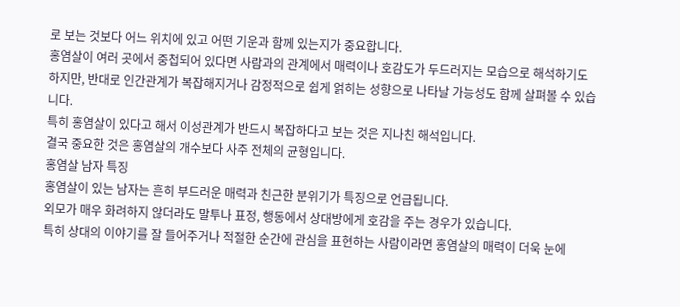로 보는 것보다 어느 위치에 있고 어떤 기운과 함께 있는지가 중요합니다.
홍염살이 여러 곳에서 중첩되어 있다면 사람과의 관계에서 매력이나 호감도가 두드러지는 모습으로 해석하기도 하지만, 반대로 인간관계가 복잡해지거나 감정적으로 쉽게 얽히는 성향으로 나타날 가능성도 함께 살펴볼 수 있습니다.
특히 홍염살이 있다고 해서 이성관계가 반드시 복잡하다고 보는 것은 지나친 해석입니다.
결국 중요한 것은 홍염살의 개수보다 사주 전체의 균형입니다.
홍염살 남자 특징
홍염살이 있는 남자는 흔히 부드러운 매력과 친근한 분위기가 특징으로 언급됩니다.
외모가 매우 화려하지 않더라도 말투나 표정, 행동에서 상대방에게 호감을 주는 경우가 있습니다.
특히 상대의 이야기를 잘 들어주거나 적절한 순간에 관심을 표현하는 사람이라면 홍염살의 매력이 더욱 눈에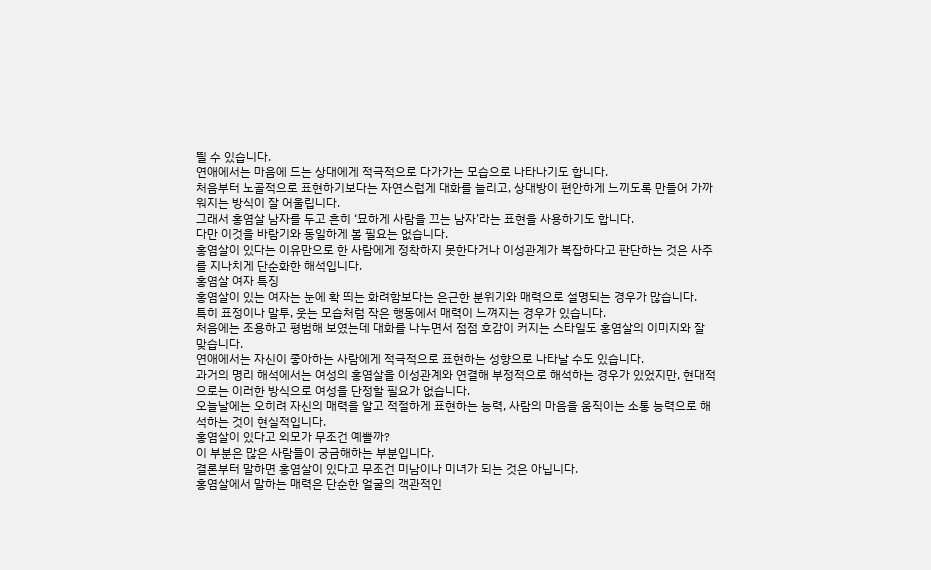띌 수 있습니다.
연애에서는 마음에 드는 상대에게 적극적으로 다가가는 모습으로 나타나기도 합니다.
처음부터 노골적으로 표현하기보다는 자연스럽게 대화를 늘리고, 상대방이 편안하게 느끼도록 만들어 가까워지는 방식이 잘 어울립니다.
그래서 홍염살 남자를 두고 흔히 ‘묘하게 사람을 끄는 남자’라는 표현을 사용하기도 합니다.
다만 이것을 바람기와 동일하게 볼 필요는 없습니다.
홍염살이 있다는 이유만으로 한 사람에게 정착하지 못한다거나 이성관계가 복잡하다고 판단하는 것은 사주를 지나치게 단순화한 해석입니다.
홍염살 여자 특징
홍염살이 있는 여자는 눈에 확 띄는 화려함보다는 은근한 분위기와 매력으로 설명되는 경우가 많습니다.
특히 표정이나 말투, 웃는 모습처럼 작은 행동에서 매력이 느껴지는 경우가 있습니다.
처음에는 조용하고 평범해 보였는데 대화를 나누면서 점점 호감이 커지는 스타일도 홍염살의 이미지와 잘 맞습니다.
연애에서는 자신이 좋아하는 사람에게 적극적으로 표현하는 성향으로 나타날 수도 있습니다.
과거의 명리 해석에서는 여성의 홍염살을 이성관계와 연결해 부정적으로 해석하는 경우가 있었지만, 현대적으로는 이러한 방식으로 여성을 단정할 필요가 없습니다.
오늘날에는 오히려 자신의 매력을 알고 적절하게 표현하는 능력, 사람의 마음을 움직이는 소통 능력으로 해석하는 것이 현실적입니다.
홍염살이 있다고 외모가 무조건 예쁠까?
이 부분은 많은 사람들이 궁금해하는 부분입니다.
결론부터 말하면 홍염살이 있다고 무조건 미남이나 미녀가 되는 것은 아닙니다.
홍염살에서 말하는 매력은 단순한 얼굴의 객관적인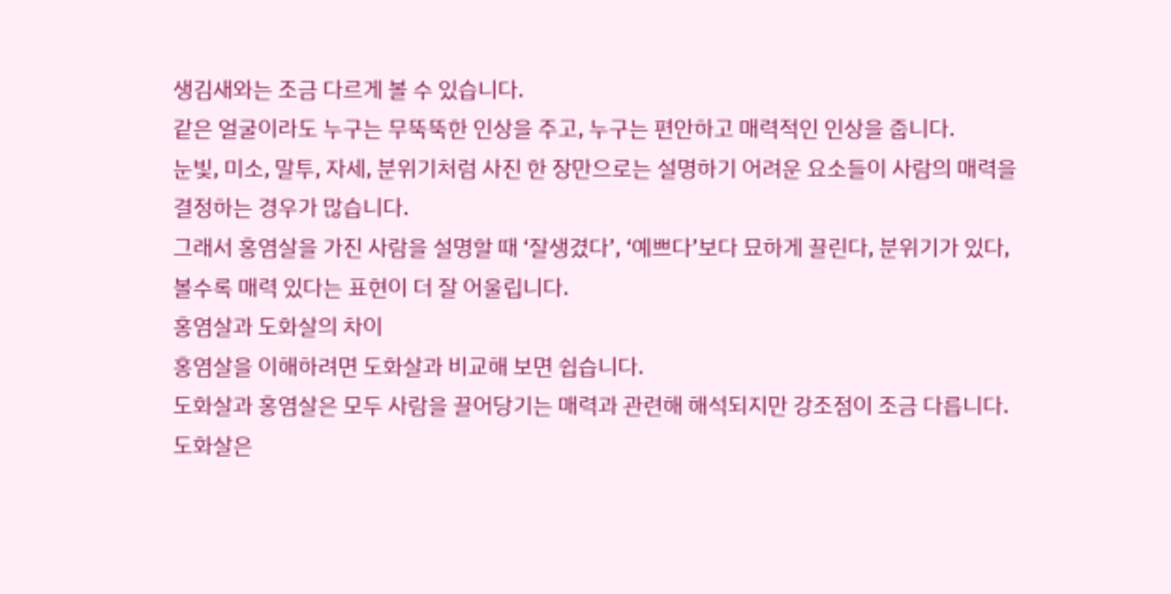생김새와는 조금 다르게 볼 수 있습니다.
같은 얼굴이라도 누구는 무뚝뚝한 인상을 주고, 누구는 편안하고 매력적인 인상을 줍니다.
눈빛, 미소, 말투, 자세, 분위기처럼 사진 한 장만으로는 설명하기 어려운 요소들이 사람의 매력을 결정하는 경우가 많습니다.
그래서 홍염살을 가진 사람을 설명할 때 ‘잘생겼다’, ‘예쁘다’보다 묘하게 끌린다, 분위기가 있다, 볼수록 매력 있다는 표현이 더 잘 어울립니다.
홍염살과 도화살의 차이
홍염살을 이해하려면 도화살과 비교해 보면 쉽습니다.
도화살과 홍염살은 모두 사람을 끌어당기는 매력과 관련해 해석되지만 강조점이 조금 다릅니다.
도화살은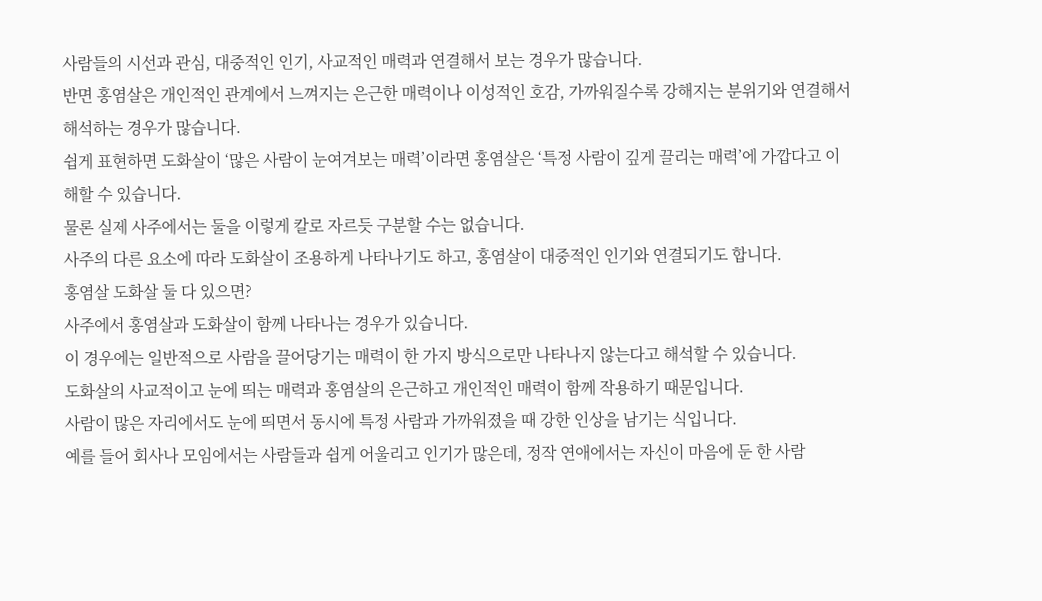사람들의 시선과 관심, 대중적인 인기, 사교적인 매력과 연결해서 보는 경우가 많습니다.
반면 홍염살은 개인적인 관계에서 느껴지는 은근한 매력이나 이성적인 호감, 가까워질수록 강해지는 분위기와 연결해서 해석하는 경우가 많습니다.
쉽게 표현하면 도화살이 ‘많은 사람이 눈여겨보는 매력’이라면 홍염살은 ‘특정 사람이 깊게 끌리는 매력’에 가깝다고 이해할 수 있습니다.
물론 실제 사주에서는 둘을 이렇게 칼로 자르듯 구분할 수는 없습니다.
사주의 다른 요소에 따라 도화살이 조용하게 나타나기도 하고, 홍염살이 대중적인 인기와 연결되기도 합니다.
홍염살 도화살 둘 다 있으면?
사주에서 홍염살과 도화살이 함께 나타나는 경우가 있습니다.
이 경우에는 일반적으로 사람을 끌어당기는 매력이 한 가지 방식으로만 나타나지 않는다고 해석할 수 있습니다.
도화살의 사교적이고 눈에 띄는 매력과 홍염살의 은근하고 개인적인 매력이 함께 작용하기 때문입니다.
사람이 많은 자리에서도 눈에 띄면서 동시에 특정 사람과 가까워졌을 때 강한 인상을 남기는 식입니다.
예를 들어 회사나 모임에서는 사람들과 쉽게 어울리고 인기가 많은데, 정작 연애에서는 자신이 마음에 둔 한 사람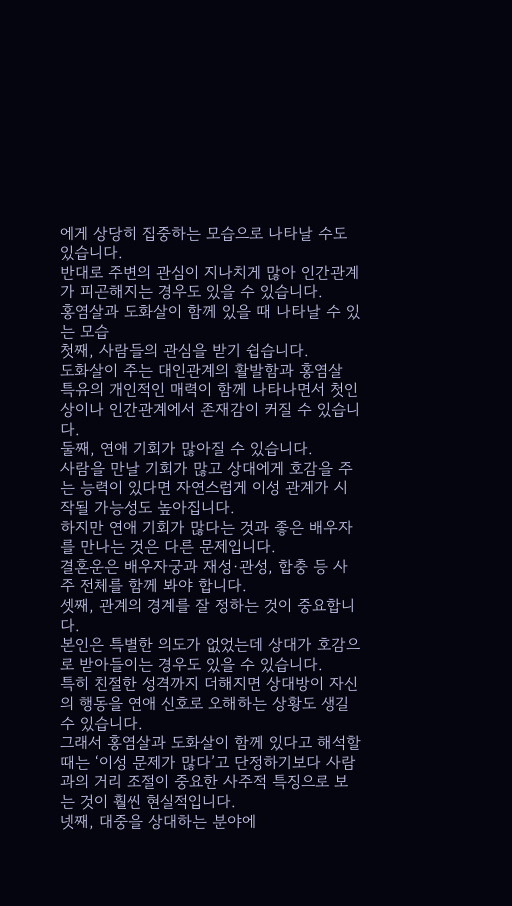에게 상당히 집중하는 모습으로 나타날 수도 있습니다.
반대로 주변의 관심이 지나치게 많아 인간관계가 피곤해지는 경우도 있을 수 있습니다.
홍염살과 도화살이 함께 있을 때 나타날 수 있는 모습
첫째, 사람들의 관심을 받기 쉽습니다.
도화살이 주는 대인관계의 활발함과 홍염살 특유의 개인적인 매력이 함께 나타나면서 첫인상이나 인간관계에서 존재감이 커질 수 있습니다.
둘째, 연애 기회가 많아질 수 있습니다.
사람을 만날 기회가 많고 상대에게 호감을 주는 능력이 있다면 자연스럽게 이성 관계가 시작될 가능성도 높아집니다.
하지만 연애 기회가 많다는 것과 좋은 배우자를 만나는 것은 다른 문제입니다.
결혼운은 배우자궁과 재성·관성, 합충 등 사주 전체를 함께 봐야 합니다.
셋째, 관계의 경계를 잘 정하는 것이 중요합니다.
본인은 특별한 의도가 없었는데 상대가 호감으로 받아들이는 경우도 있을 수 있습니다.
특히 친절한 성격까지 더해지면 상대방이 자신의 행동을 연애 신호로 오해하는 상황도 생길 수 있습니다.
그래서 홍염살과 도화살이 함께 있다고 해석할 때는 ‘이성 문제가 많다’고 단정하기보다 사람과의 거리 조절이 중요한 사주적 특징으로 보는 것이 훨씬 현실적입니다.
넷째, 대중을 상대하는 분야에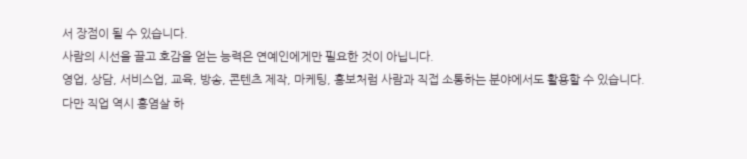서 장점이 될 수 있습니다.
사람의 시선을 끌고 호감을 얻는 능력은 연예인에게만 필요한 것이 아닙니다.
영업, 상담, 서비스업, 교육, 방송, 콘텐츠 제작, 마케팅, 홍보처럼 사람과 직접 소통하는 분야에서도 활용할 수 있습니다.
다만 직업 역시 홍염살 하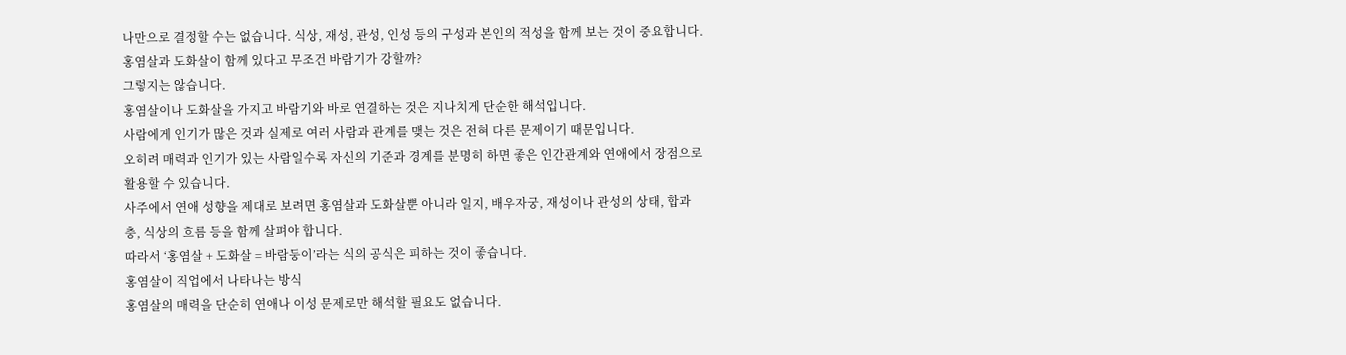나만으로 결정할 수는 없습니다. 식상, 재성, 관성, 인성 등의 구성과 본인의 적성을 함께 보는 것이 중요합니다.
홍염살과 도화살이 함께 있다고 무조건 바람기가 강할까?
그렇지는 않습니다.
홍염살이나 도화살을 가지고 바람기와 바로 연결하는 것은 지나치게 단순한 해석입니다.
사람에게 인기가 많은 것과 실제로 여러 사람과 관계를 맺는 것은 전혀 다른 문제이기 때문입니다.
오히려 매력과 인기가 있는 사람일수록 자신의 기준과 경계를 분명히 하면 좋은 인간관계와 연애에서 장점으로 활용할 수 있습니다.
사주에서 연애 성향을 제대로 보려면 홍염살과 도화살뿐 아니라 일지, 배우자궁, 재성이나 관성의 상태, 합과 충, 식상의 흐름 등을 함께 살펴야 합니다.
따라서 ‘홍염살 + 도화살 = 바람둥이’라는 식의 공식은 피하는 것이 좋습니다.
홍염살이 직업에서 나타나는 방식
홍염살의 매력을 단순히 연애나 이성 문제로만 해석할 필요도 없습니다.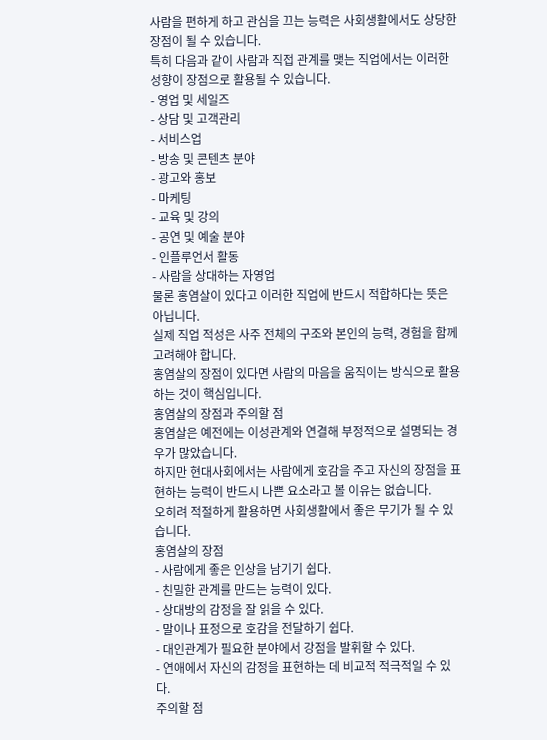사람을 편하게 하고 관심을 끄는 능력은 사회생활에서도 상당한 장점이 될 수 있습니다.
특히 다음과 같이 사람과 직접 관계를 맺는 직업에서는 이러한 성향이 장점으로 활용될 수 있습니다.
- 영업 및 세일즈
- 상담 및 고객관리
- 서비스업
- 방송 및 콘텐츠 분야
- 광고와 홍보
- 마케팅
- 교육 및 강의
- 공연 및 예술 분야
- 인플루언서 활동
- 사람을 상대하는 자영업
물론 홍염살이 있다고 이러한 직업에 반드시 적합하다는 뜻은 아닙니다.
실제 직업 적성은 사주 전체의 구조와 본인의 능력, 경험을 함께 고려해야 합니다.
홍염살의 장점이 있다면 사람의 마음을 움직이는 방식으로 활용하는 것이 핵심입니다.
홍염살의 장점과 주의할 점
홍염살은 예전에는 이성관계와 연결해 부정적으로 설명되는 경우가 많았습니다.
하지만 현대사회에서는 사람에게 호감을 주고 자신의 장점을 표현하는 능력이 반드시 나쁜 요소라고 볼 이유는 없습니다.
오히려 적절하게 활용하면 사회생활에서 좋은 무기가 될 수 있습니다.
홍염살의 장점
- 사람에게 좋은 인상을 남기기 쉽다.
- 친밀한 관계를 만드는 능력이 있다.
- 상대방의 감정을 잘 읽을 수 있다.
- 말이나 표정으로 호감을 전달하기 쉽다.
- 대인관계가 필요한 분야에서 강점을 발휘할 수 있다.
- 연애에서 자신의 감정을 표현하는 데 비교적 적극적일 수 있다.
주의할 점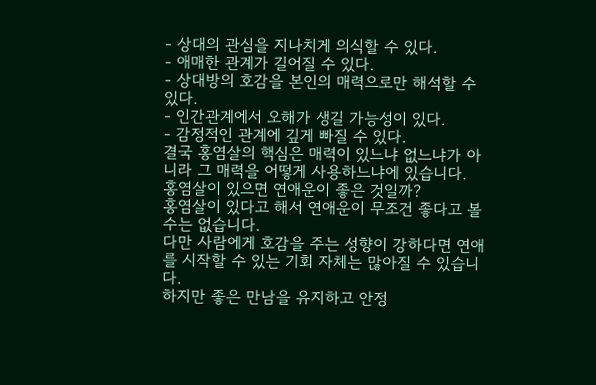- 상대의 관심을 지나치게 의식할 수 있다.
- 애매한 관계가 길어질 수 있다.
- 상대방의 호감을 본인의 매력으로만 해석할 수 있다.
- 인간관계에서 오해가 생길 가능성이 있다.
- 감정적인 관계에 깊게 빠질 수 있다.
결국 홍염살의 핵심은 매력이 있느냐 없느냐가 아니라 그 매력을 어떻게 사용하느냐에 있습니다.
홍염살이 있으면 연애운이 좋은 것일까?
홍염살이 있다고 해서 연애운이 무조건 좋다고 볼 수는 없습니다.
다만 사람에게 호감을 주는 성향이 강하다면 연애를 시작할 수 있는 기회 자체는 많아질 수 있습니다.
하지만 좋은 만남을 유지하고 안정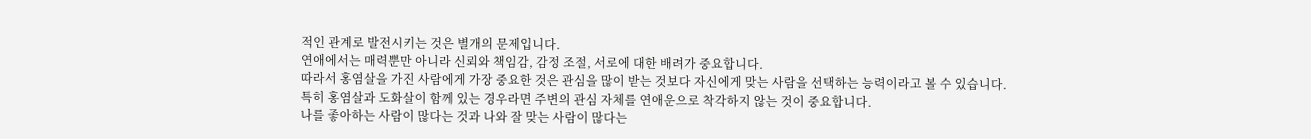적인 관계로 발전시키는 것은 별개의 문제입니다.
연애에서는 매력뿐만 아니라 신뢰와 책임감, 감정 조절, 서로에 대한 배려가 중요합니다.
따라서 홍염살을 가진 사람에게 가장 중요한 것은 관심을 많이 받는 것보다 자신에게 맞는 사람을 선택하는 능력이라고 볼 수 있습니다.
특히 홍염살과 도화살이 함께 있는 경우라면 주변의 관심 자체를 연애운으로 착각하지 않는 것이 중요합니다.
나를 좋아하는 사람이 많다는 것과 나와 잘 맞는 사람이 많다는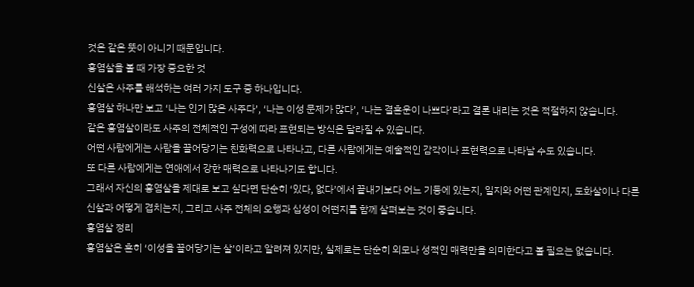것은 같은 뜻이 아니기 때문입니다.
홍염살을 볼 때 가장 중요한 것
신살은 사주를 해석하는 여러 가지 도구 중 하나입니다.
홍염살 하나만 보고 ‘나는 인기 많은 사주다’, ‘나는 이성 문제가 많다’, ‘나는 결혼운이 나쁘다’라고 결론 내리는 것은 적절하지 않습니다.
같은 홍염살이라도 사주의 전체적인 구성에 따라 표현되는 방식은 달라질 수 있습니다.
어떤 사람에게는 사람을 끌어당기는 친화력으로 나타나고, 다른 사람에게는 예술적인 감각이나 표현력으로 나타날 수도 있습니다.
또 다른 사람에게는 연애에서 강한 매력으로 나타나기도 합니다.
그래서 자신의 홍염살을 제대로 보고 싶다면 단순히 ‘있다, 없다’에서 끝내기보다 어느 기둥에 있는지, 일지와 어떤 관계인지, 도화살이나 다른 신살과 어떻게 겹치는지, 그리고 사주 전체의 오행과 십성이 어떤지를 함께 살펴보는 것이 좋습니다.
홍염살 정리
홍염살은 흔히 ‘이성을 끌어당기는 살’이라고 알려져 있지만, 실제로는 단순히 외모나 성적인 매력만을 의미한다고 볼 필요는 없습니다.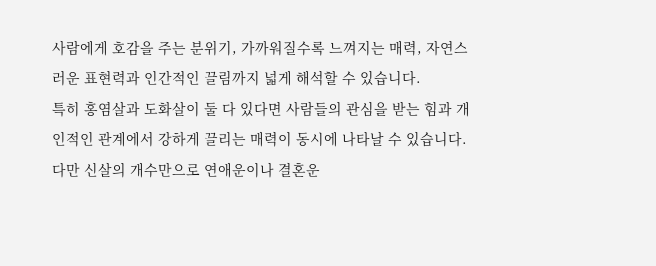사람에게 호감을 주는 분위기, 가까워질수록 느껴지는 매력, 자연스러운 표현력과 인간적인 끌림까지 넓게 해석할 수 있습니다.
특히 홍염살과 도화살이 둘 다 있다면 사람들의 관심을 받는 힘과 개인적인 관계에서 강하게 끌리는 매력이 동시에 나타날 수 있습니다.
다만 신살의 개수만으로 연애운이나 결혼운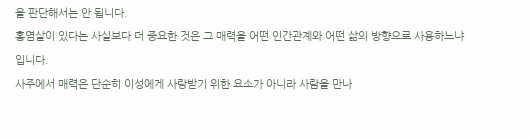을 판단해서는 안 됩니다.
홍염살이 있다는 사실보다 더 중요한 것은 그 매력을 어떤 인간관계와 어떤 삶의 방향으로 사용하느냐입니다.
사주에서 매력은 단순히 이성에게 사랑받기 위한 요소가 아니라 사람을 만나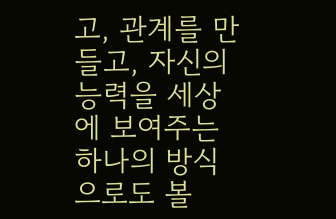고, 관계를 만들고, 자신의 능력을 세상에 보여주는 하나의 방식으로도 볼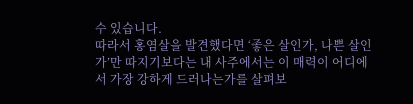수 있습니다.
따라서 홍염살을 발견했다면 ‘좋은 살인가, 나쁜 살인가’만 따지기보다는 내 사주에서는 이 매력이 어디에서 가장 강하게 드러나는가를 살펴보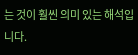는 것이 훨씬 의미 있는 해석입니다.